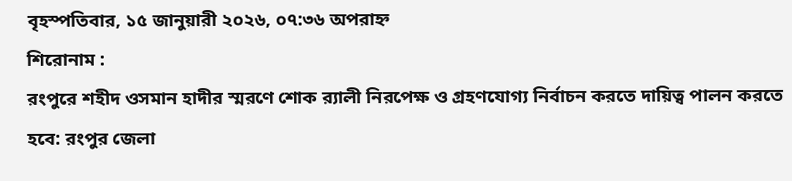বৃহস্পতিবার, ১৫ জানুয়ারী ২০২৬, ০৭:৩৬ অপরাহ্ন
শিরোনাম :
রংপুরে শহীদ ওসমান হাদীর স্মরণে শোক র‍্যালী নিরপেক্ষ ও গ্রহণযোগ্য নির্বাচন করতে দায়িত্ব পালন করতে হবে: রংপুর জেলা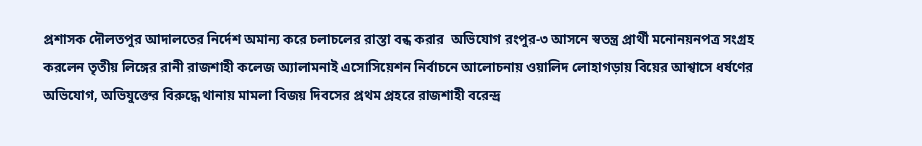প্রশাসক দৌলতপুর আদালতের নির্দেশ অমান্য করে চলাচলের রাস্তা বন্ধ করার  অভিযোগ রংপুর-৩ আসনে স্বতন্ত্র প্রার্থী মনোনয়নপত্র সংগ্রহ করলেন তৃতীয় লিঙ্গের রানী রাজশাহী কলেজ অ্যালামনাই এসোসিয়েশন নির্বাচনে আলোচনায় ওয়ালিদ লোহাগড়ায় বিয়ের আশ্বাসে ধর্ষণের অভিযোগ, অভিযুক্তের বিরুদ্ধে থানায় মামলা বিজয় দিবসের প্রথম প্রহরে রাজশাহী বরেন্দ্র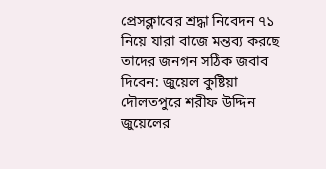প্রেসক্লাবের শ্রদ্ধা নিবেদন ৭১ নিয়ে যারা বাজে মন্তব্য করছে তাদের জনগন সঠিক জবাব দিবেন: জুয়েল কুষ্টিয়া দৌলতপুরে শরীফ উদ্দিন জুয়েলের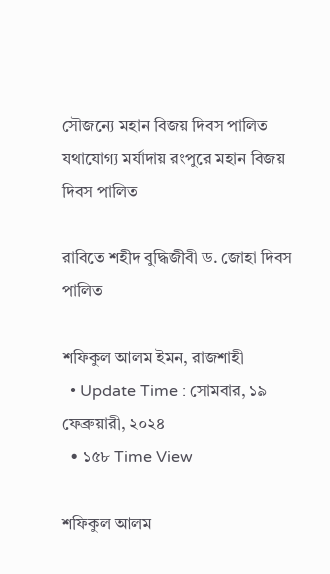সৌজন্যে মহান বিজয় দিবস পালিত যথাযোগ্য মর্যাদায় রংপুরে মহান বিজয় দিবস পালিত

রাবিতে শহীদ বুদ্ধিজীবী ড. জোহা দিবস পালিত

শফিকুল আলম ইমন, রাজশাহী
  • Update Time : সোমবার, ১৯ ফেব্রুয়ারী, ২০২৪
  • ১৫৮ Time View

শফিকুল আলম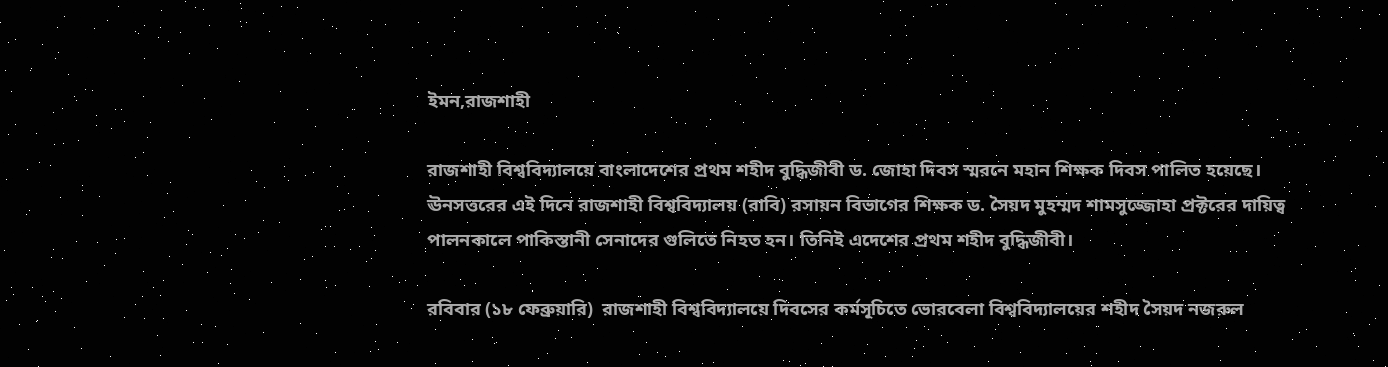ইমন,রাজশাহী

রাজশাহী বিশ্ববিদ্যালয়ে বাংলাদেশের প্রথম শহীদ বুদ্ধিজীবী ড. জোহা দিবস স্মরনে মহান শিক্ষক দিবস পালিত হয়েছে। ঊনসত্তরের এই দিনে রাজশাহী বিশ্ববিদ্যালয় (রাবি) রসায়ন বিভাগের শিক্ষক ড. সৈয়দ মুহম্মদ শামসুজ্জোহা প্রক্টরের দায়িত্ব পালনকালে পাকিস্তানী সেনাদের গুলিতে নিহত হন। তিনিই এদেশের প্রথম শহীদ বুদ্ধিজীবী।

রবিবার (১৮ ফেব্রুয়ারি)  রাজশাহী বিশ্ববিদ্যালয়ে দিবসের কর্মসূচিতে ভোরবেলা বিশ্ববিদ্যালয়ের শহীদ সৈয়দ নজরুল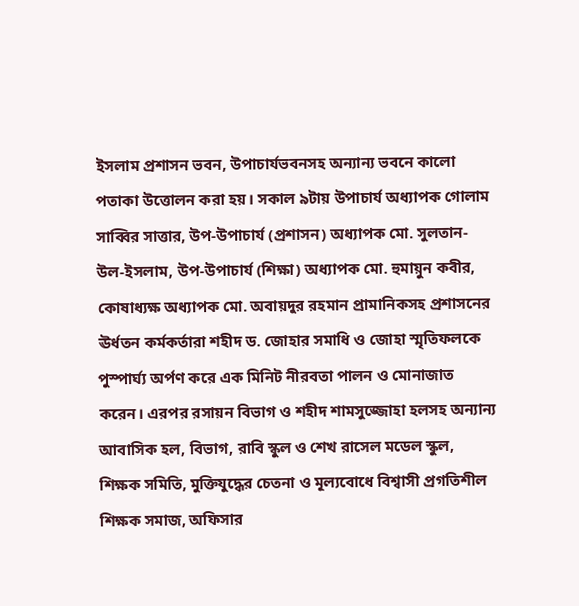ইসলাম প্রশাসন ভবন, উপাচার্যভবনসহ অন্যান্য ভবনে কালো পতাকা উত্তোলন করা হয়। সকাল ৯টায় উপাচার্য অধ্যাপক গোলাম সাব্বির সাত্তার, উপ-উপাচার্য (প্রশাসন) অধ্যাপক মো. সুলতান-উল-ইসলাম, উপ-উপাচার্য (শিক্ষা) অধ্যাপক মো. হুমায়ুন কবীর, কোষাধ্যক্ষ অধ্যাপক মো. অবায়দুর রহমান প্রামানিকসহ প্রশাসনের ঊর্ধতন কর্মকর্তারা শহীদ ড. জোহার সমাধি ও জোহা স্মৃতিফলকে পুস্পার্ঘ্য অর্পণ করে এক মিনিট নীরবতা পালন ও মোনাজাত করেন। এরপর রসায়ন বিভাগ ও শহীদ শামসুজ্জোহা হলসহ অন্যান্য আবাসিক হল, বিভাগ, রাবি স্কুল ও শেখ রাসেল মডেল স্কুল, শিক্ষক সমিতি, মুক্তিযুদ্ধের চেতনা ও মূল্যবোধে বিশ্বাসী প্রগতিশীল শিক্ষক সমাজ, অফিসার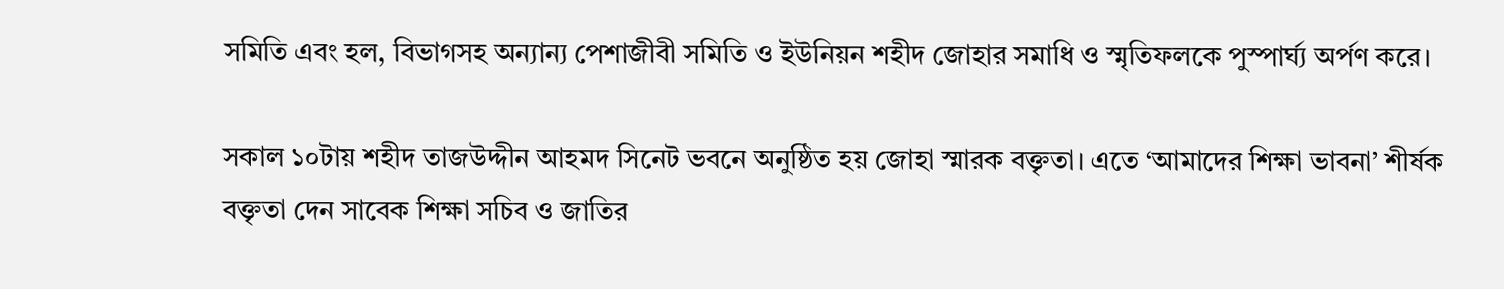সমিতি এবং হল, বিভাগসহ অন্যান্য পেশাজীবী সমিতি ও ইউনিয়ন শহীদ জোহার সমাধি ও স্মৃতিফলকে পুস্পার্ঘ্য অর্পণ করে।

সকাল ১০টায় শহীদ তাজউদ্দীন আহমদ সিনেট ভবনে অনুষ্ঠিত হয় জোহা স্মারক বক্তৃতা। এতে ‘আমাদের শিক্ষা ভাবনা’ শীর্ষক বক্তৃতা দেন সাবেক শিক্ষা সচিব ও জাতির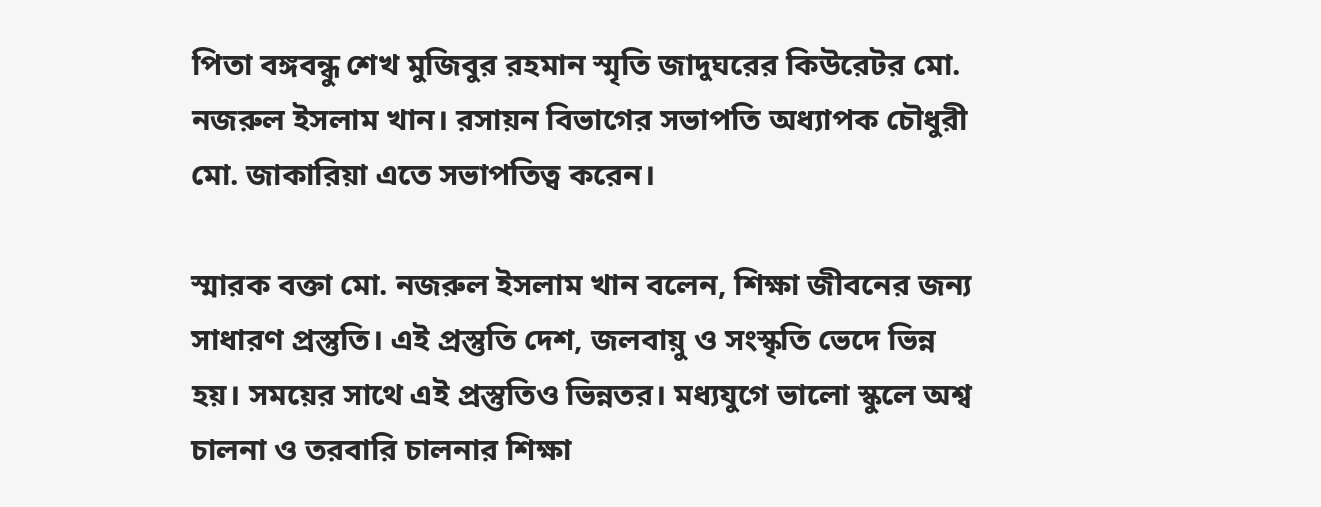পিতা বঙ্গবন্ধু শেখ মুজিবুর রহমান স্মৃতি জাদুঘরের কিউরেটর মো. নজরুল ইসলাম খান। রসায়ন বিভাগের সভাপতি অধ্যাপক চৌধুরী মো. জাকারিয়া এতে সভাপতিত্ব করেন।

স্মারক বক্তা মো. নজরুল ইসলাম খান বলেন, শিক্ষা জীবনের জন্য সাধারণ প্রস্তুতি। এই প্রস্তুতি দেশ, জলবায়ু ও সংস্কৃতি ভেদে ভিন্ন হয়। সময়ের সাথে এই প্রস্তুতিও ভিন্নতর। মধ্যযুগে ভালো স্কুলে অশ্ব চালনা ও তরবারি চালনার শিক্ষা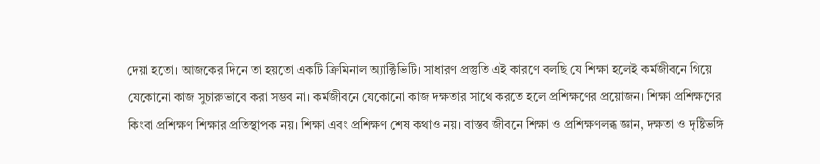দেয়া হতো। আজকের দিনে তা হয়তো একটি ক্রিমিনাল অ্যাক্টিভিটি। সাধারণ প্রস্তুতি এই কারণে বলছি যে শিক্ষা হলেই কর্মজীবনে গিয়ে যেকোনো কাজ সুচারুভাবে করা সম্ভব না। কর্মজীবনে যেকোনো কাজ দক্ষতার সাথে করতে হলে প্রশিক্ষণের প্রয়োজন। শিক্ষা প্রশিক্ষণের কিংবা প্রশিক্ষণ শিক্ষার প্রতিস্থাপক নয়। শিক্ষা এবং প্রশিক্ষণ শেষ কথাও নয়। বাস্তব জীবনে শিক্ষা ও প্রশিক্ষণলব্ধ জ্ঞান, দক্ষতা ও দৃষ্টিভঙ্গি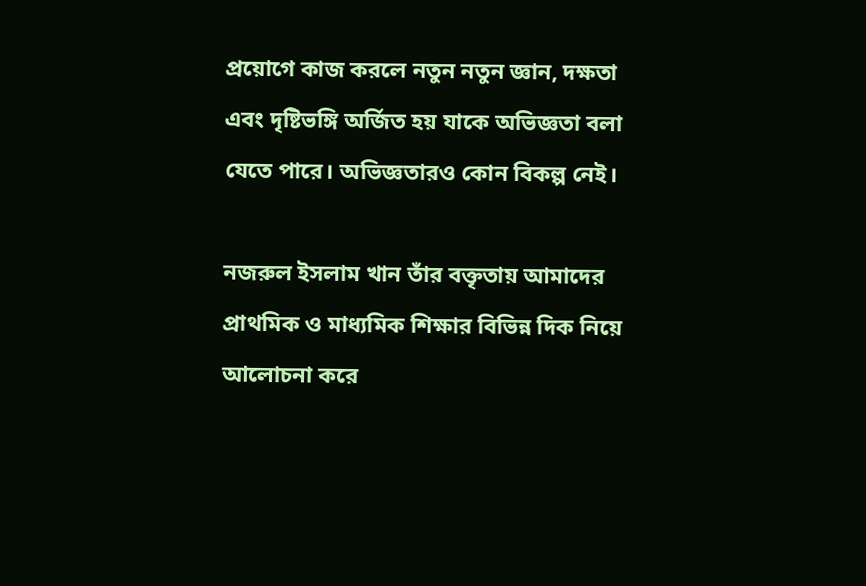প্রয়োগে কাজ করলে নতুন নতুন জ্ঞান, দক্ষতা এবং দৃষ্টিভঙ্গি অর্জিত হয় যাকে অভিজ্ঞতা বলা যেতে পারে। অভিজ্ঞতারও কোন বিকল্প নেই।

নজরুল ইসলাম খান তাঁর বক্তৃতায় আমাদের প্রাথমিক ও মাধ্যমিক শিক্ষার বিভিন্ন দিক নিয়ে আলোচনা করে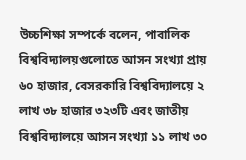উচ্চশিক্ষা সম্পর্কে বলেন, পাবালিক বিশ্ববিদ্যালয়গুলোতে আসন সংখ্যা প্রায় ৬০ হাজার, বেসরকারি বিশ্ববিদ্যালয়ে ২ লাখ ৩৮ হাজার ৩২৩টি এবং জাতীয় বিশ্ববিদ্যালয়ে আসন সংখ্যা ১১ লাখ ৩০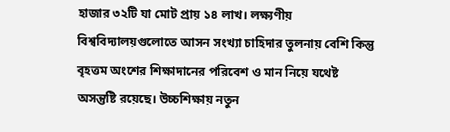হাজার ৩২টি যা মোট প্রায় ১৪ লাখ। লক্ষ্যণীয় বিশ্ববিদ্যালয়গুলোতে আসন সংখ্যা চাহিদার তুলনায় বেশি কিন্তু বৃহত্তম অংশের শিক্ষাদানের পরিবেশ ও মান নিয়ে যথেষ্ট অসন্তুষ্টি রয়েছে। উচ্চশিক্ষায় নতুন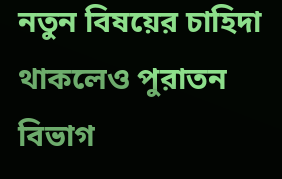নতুন বিষয়ের চাহিদা থাকলেও পুরাতন বিভাগ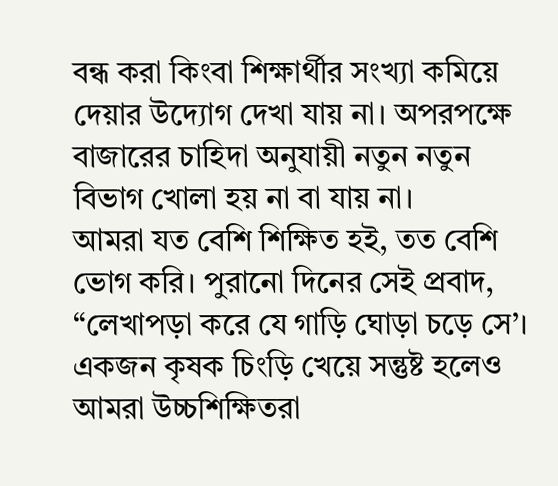বন্ধ করা কিংবা শিক্ষার্থীর সংখ্যা কমিয়ে দেয়ার উদ্যোগ দেখা যায় না। অপরপক্ষে বাজারের চাহিদা অনুযায়ী নতুন নতুন বিভাগ খোলা হয় না বা যায় না।
আমরা যত বেশি শিক্ষিত হই, তত বেশি ভোগ করি। পুরানো দিনের সেই প্রবাদ, “লেখাপড়া করে যে গাড়ি ঘোড়া চড়ে সে’। একজন কৃষক চিংড়ি খেয়ে সন্তুষ্ট হলেও আমরা উচ্চশিক্ষিতরা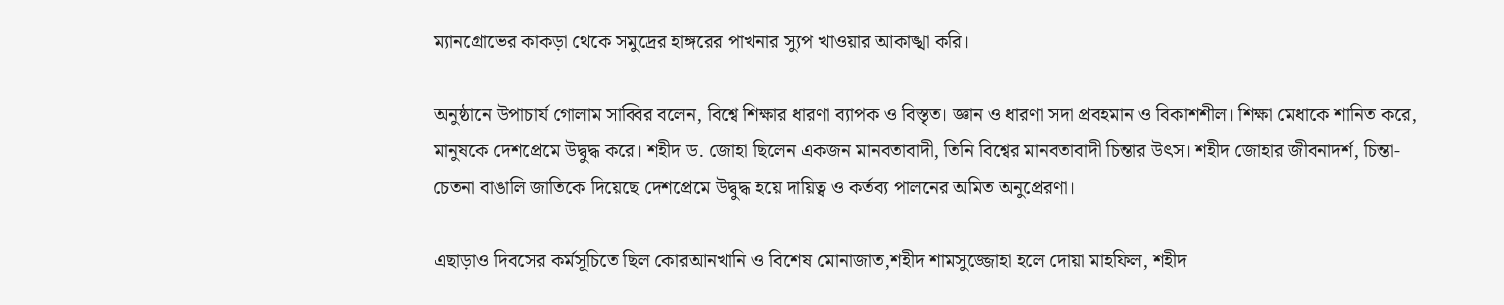ম্যানগ্রোভের কাকড়া থেকে সমুদ্রের হাঙ্গরের পাখনার স্যুপ খাওয়ার আকাঙ্খা করি।

অনুষ্ঠানে উপাচার্য গোলাম সাব্বির বলেন, বিশ্বে শিক্ষার ধারণা ব্যাপক ও বিস্তৃত। জ্ঞান ও ধারণা সদা প্রবহমান ও বিকাশশীল। শিক্ষা মেধাকে শানিত করে, মানুষকে দেশপ্রেমে উদ্বুদ্ধ করে। শহীদ ড. জোহা ছিলেন একজন মানবতাবাদী, তিনি বিশ্বের মানবতাবাদী চিন্তার উৎস। শহীদ জোহার জীবনাদর্শ, চিন্তা-চেতনা বাঙালি জাতিকে দিয়েছে দেশপ্রেমে উদ্বুদ্ধ হয়ে দায়িত্ব ও কর্তব্য পালনের অমিত অনুপ্রেরণা।

এছাড়াও দিবসের কর্মসূচিতে ছিল কোরআনখানি ও বিশেষ মোনাজাত,শহীদ শামসুজ্জোহা হলে দোয়া মাহফিল, শহীদ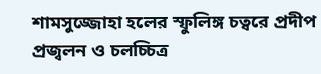শামসুজ্জোহা হলের স্ফুলিঙ্গ চত্বরে প্রদীপ প্রজ্বলন ও চলচ্চিত্র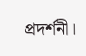প্রদর্শনী।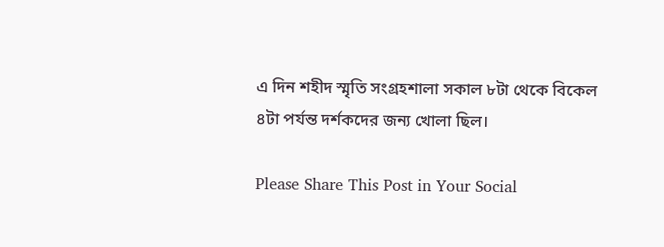এ দিন শহীদ স্মৃতি সংগ্রহশালা সকাল ৮টা থেকে বিকেল ৪টা পর্যন্ত দর্শকদের জন্য খোলা ছিল।

Please Share This Post in Your Social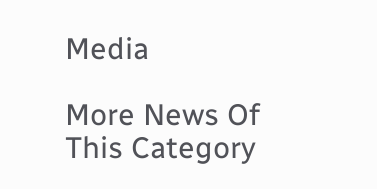Media

More News Of This Category